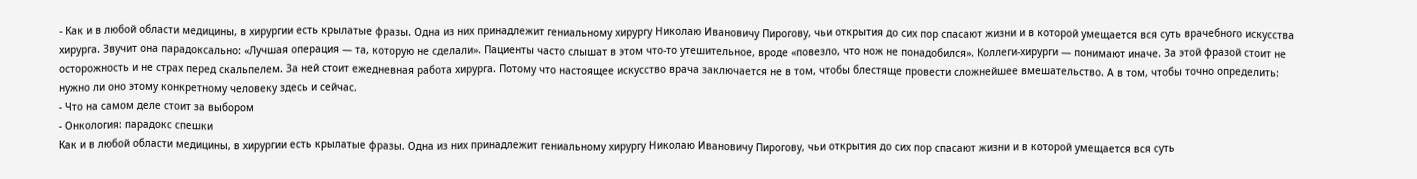- Как и в любой области медицины, в хирургии есть крылатые фразы. Одна из них принадлежит гениальному хирургу Николаю Ивановичу Пирогову, чьи открытия до сих пор спасают жизни и в которой умещается вся суть врачебного искусства хирурга. Звучит она парадоксально: «Лучшая операция — та, которую не сделали». Пациенты часто слышат в этом что-то утешительное, вроде «повезло, что нож не понадобился». Коллеги-хирурги — понимают иначе. За этой фразой стоит не осторожность и не страх перед скальпелем. За ней стоит ежедневная работа хирурга. Потому что настоящее искусство врача заключается не в том, чтобы блестяще провести сложнейшее вмешательство. А в том, чтобы точно определить: нужно ли оно этому конкретному человеку здесь и сейчас.
- Что на самом деле стоит за выбором
- Онкология: парадокс спешки
Как и в любой области медицины, в хирургии есть крылатые фразы. Одна из них принадлежит гениальному хирургу Николаю Ивановичу Пирогову, чьи открытия до сих пор спасают жизни и в которой умещается вся суть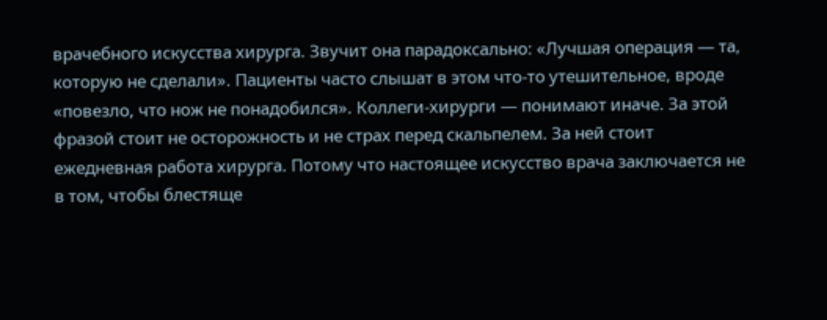врачебного искусства хирурга. Звучит она парадоксально: «Лучшая операция — та, которую не сделали». Пациенты часто слышат в этом что-то утешительное, вроде «повезло, что нож не понадобился». Коллеги-хирурги — понимают иначе. За этой фразой стоит не осторожность и не страх перед скальпелем. За ней стоит ежедневная работа хирурга. Потому что настоящее искусство врача заключается не в том, чтобы блестяще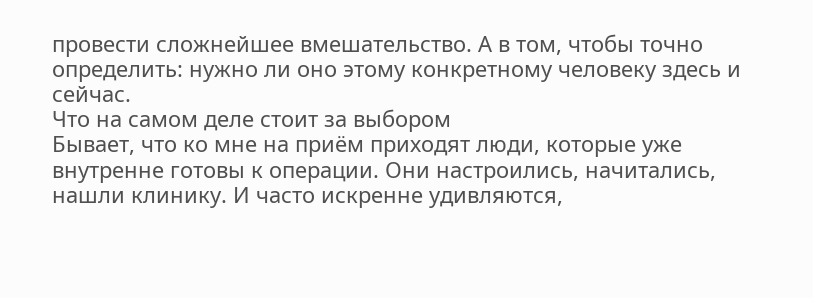провести сложнейшее вмешательство. А в том, чтобы точно определить: нужно ли оно этому конкретному человеку здесь и сейчас.
Что на самом деле стоит за выбором
Бывает, что ко мне на приём приходят люди, которые уже внутренне готовы к операции. Они настроились, начитались, нашли клинику. И часто искренне удивляются,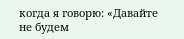когда я говорю: «Давайте не будем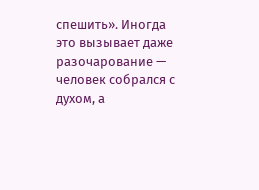спешить». Иногда это вызывает даже разочарование — человек собрался с духом, а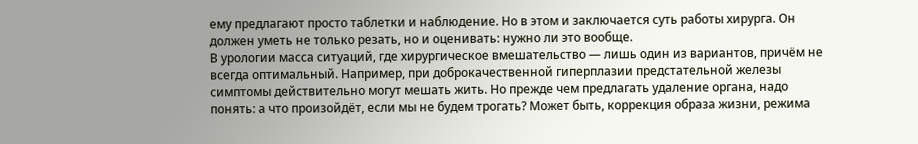ему предлагают просто таблетки и наблюдение. Но в этом и заключается суть работы хирурга. Он должен уметь не только резать, но и оценивать: нужно ли это вообще.
В урологии масса ситуаций, где хирургическое вмешательство — лишь один из вариантов, причём не всегда оптимальный. Например, при доброкачественной гиперплазии предстательной железы симптомы действительно могут мешать жить. Но прежде чем предлагать удаление органа, надо понять: а что произойдёт, если мы не будем трогать? Может быть, коррекция образа жизни, режима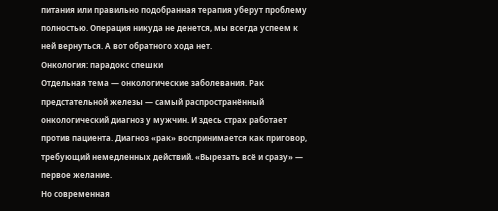питания или правильно подобранная терапия уберут проблему полностью. Операция никуда не денется, мы всегда успеем к ней вернуться. А вот обратного хода нет.
Онкология: парадокс спешки
Отдельная тема — онкологические заболевания. Рак предстательной железы — самый распространённый онкологический диагноз у мужчин. И здесь страх работает против пациента. Диагноз «рак» воспринимается как приговор, требующий немедленных действий. «Вырезать всё и сразу» — первое желание.
Но современная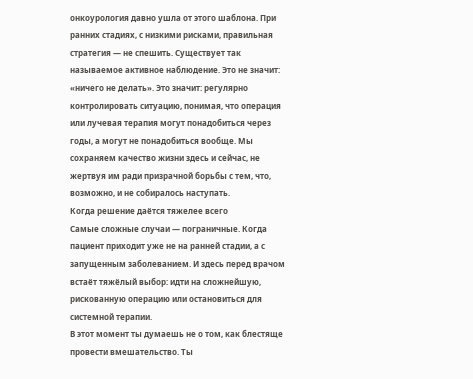онкоурология давно ушла от этого шаблона. При ранних стадиях, с низкими рисками, правильная стратегия — не спешить. Существует так называемое активное наблюдение. Это не значит: «ничего не делать». Это значит: регулярно контролировать ситуацию, понимая, что операция или лучевая терапия могут понадобиться через годы, а могут не понадобиться вообще. Мы сохраняем качество жизни здесь и сейчас, не жертвуя им ради призрачной борьбы с тем, что, возможно, и не собиралось наступать.
Когда решение даётся тяжелее всего
Самые сложные случаи — пограничные. Когда пациент приходит уже не на ранней стадии, а с запущенным заболеванием. И здесь перед врачом встаёт тяжёлый выбор: идти на сложнейшую, рискованную операцию или остановиться для системной терапии.
В этот момент ты думаешь не о том, как блестяще провести вмешательство. Ты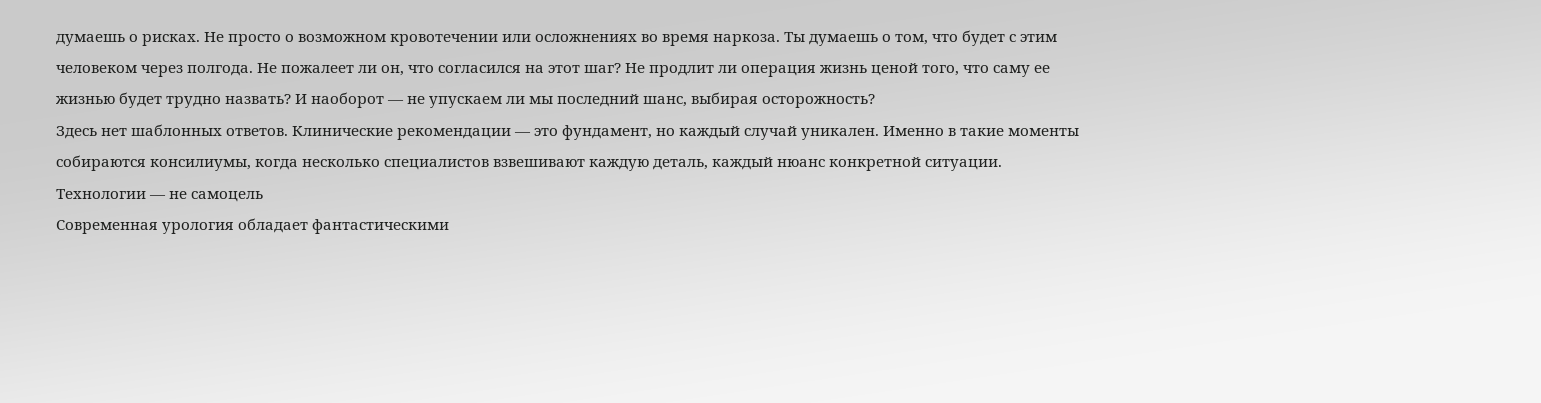думаешь о рисках. Не просто о возможном кровотечении или осложнениях во время наркоза. Ты думаешь о том, что будет с этим человеком через полгода. Не пожалеет ли он, что согласился на этот шаг? Не продлит ли операция жизнь ценой того, что саму ее жизнью будет трудно назвать? И наоборот — не упускаем ли мы последний шанс, выбирая осторожность?
Здесь нет шаблонных ответов. Клинические рекомендации — это фундамент, но каждый случай уникален. Именно в такие моменты собираются консилиумы, когда несколько специалистов взвешивают каждую деталь, каждый нюанс конкретной ситуации.
Технологии — не самоцель
Современная урология обладает фантастическими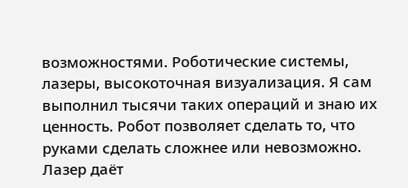возможностями. Роботические системы, лазеры, высокоточная визуализация. Я сам выполнил тысячи таких операций и знаю их ценность. Робот позволяет сделать то, что руками сделать сложнее или невозможно. Лазер даёт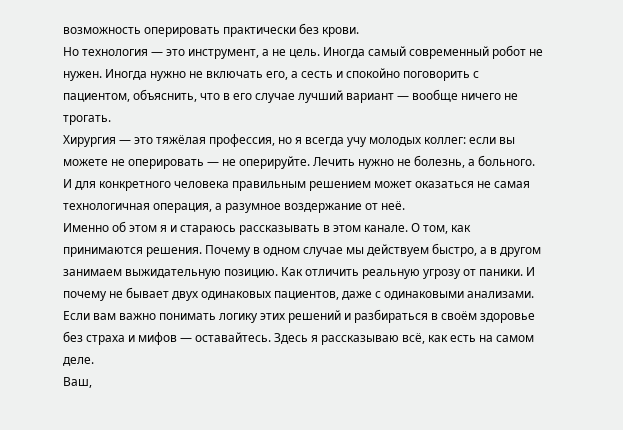возможность оперировать практически без крови.
Но технология — это инструмент, а не цель. Иногда самый современный робот не нужен. Иногда нужно не включать его, а сесть и спокойно поговорить с пациентом, объяснить, что в его случае лучший вариант — вообще ничего не трогать.
Хирургия — это тяжёлая профессия, но я всегда учу молодых коллег: если вы можете не оперировать — не оперируйте. Лечить нужно не болезнь, а больного. И для конкретного человека правильным решением может оказаться не самая технологичная операция, а разумное воздержание от неё.
Именно об этом я и стараюсь рассказывать в этом канале. О том, как принимаются решения. Почему в одном случае мы действуем быстро, а в другом занимаем выжидательную позицию. Как отличить реальную угрозу от паники. И почему не бывает двух одинаковых пациентов, даже с одинаковыми анализами.
Если вам важно понимать логику этих решений и разбираться в своём здоровье без страха и мифов — оставайтесь. Здесь я рассказываю всё, как есть на самом деле.
Ваш,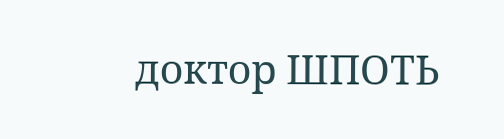доктор ШПОТЬ